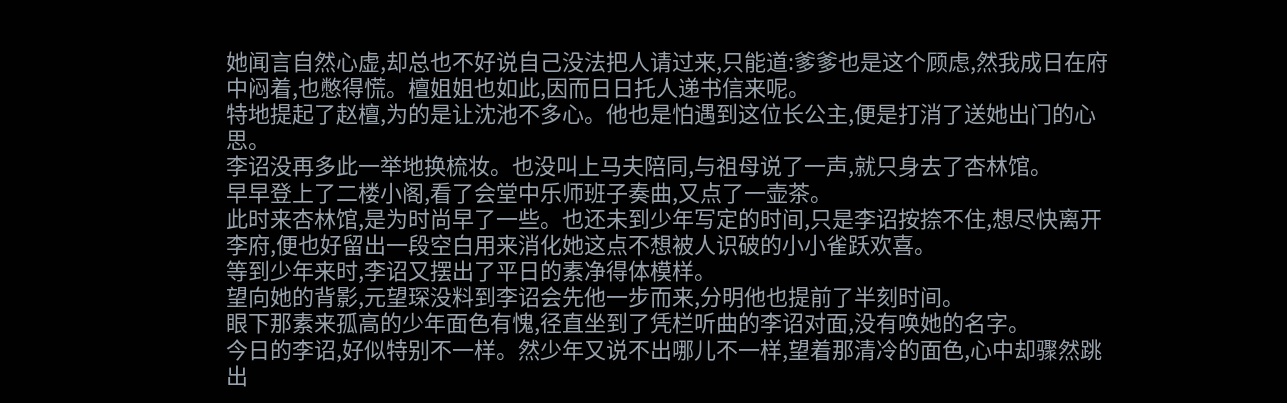她闻言自然心虚,却总也不好说自己没法把人请过来,只能道:爹爹也是这个顾虑,然我成日在府中闷着,也憋得慌。檀姐姐也如此,因而日日托人递书信来呢。
特地提起了赵檀,为的是让沈池不多心。他也是怕遇到这位长公主,便是打消了送她出门的心思。
李诏没再多此一举地换梳妆。也没叫上马夫陪同,与祖母说了一声,就只身去了杏林馆。
早早登上了二楼小阁,看了会堂中乐师班子奏曲,又点了一壶茶。
此时来杏林馆,是为时尚早了一些。也还未到少年写定的时间,只是李诏按捺不住,想尽快离开李府,便也好留出一段空白用来消化她这点不想被人识破的小小雀跃欢喜。
等到少年来时,李诏又摆出了平日的素净得体模样。
望向她的背影,元望琛没料到李诏会先他一步而来,分明他也提前了半刻时间。
眼下那素来孤高的少年面色有愧,径直坐到了凭栏听曲的李诏对面,没有唤她的名字。
今日的李诏,好似特别不一样。然少年又说不出哪儿不一样,望着那清冷的面色,心中却骤然跳出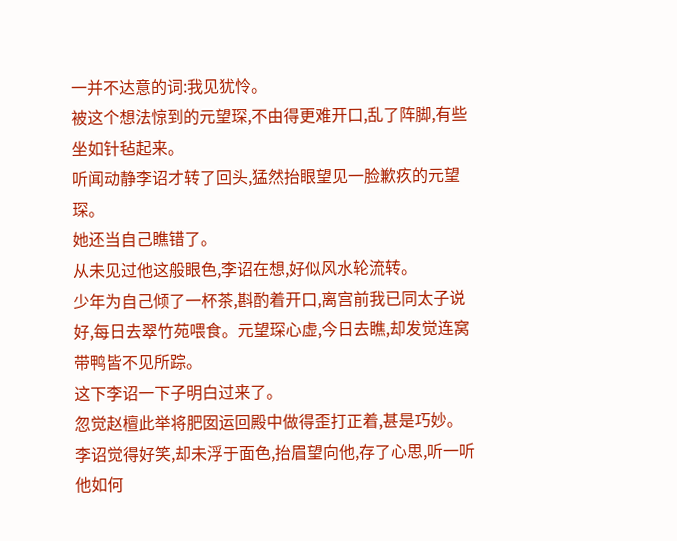一并不达意的词:我见犹怜。
被这个想法惊到的元望琛,不由得更难开口,乱了阵脚,有些坐如针毡起来。
听闻动静李诏才转了回头,猛然抬眼望见一脸歉疚的元望琛。
她还当自己瞧错了。
从未见过他这般眼色,李诏在想,好似风水轮流转。
少年为自己倾了一杯茶,斟酌着开口,离宫前我已同太子说好,每日去翠竹苑喂食。元望琛心虚,今日去瞧,却发觉连窝带鸭皆不见所踪。
这下李诏一下子明白过来了。
忽觉赵檀此举将肥囡运回殿中做得歪打正着,甚是巧妙。李诏觉得好笑,却未浮于面色,抬眉望向他,存了心思,听一听他如何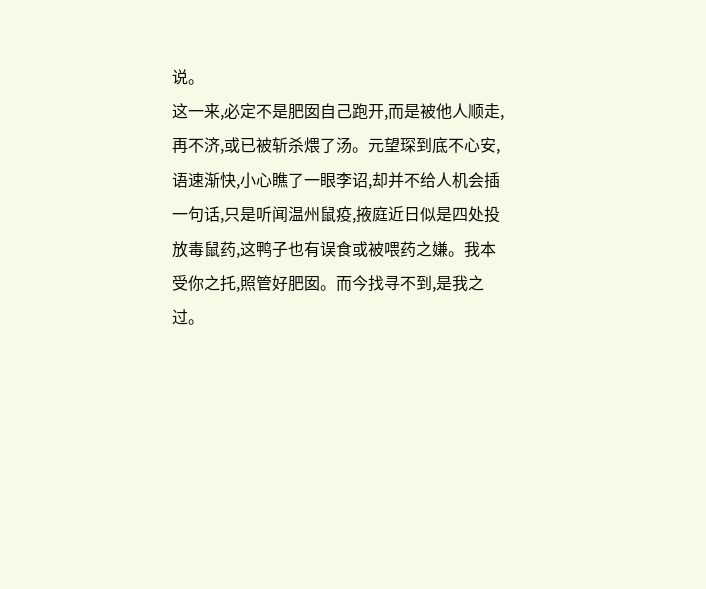说。
这一来,必定不是肥囡自己跑开,而是被他人顺走,再不济,或已被斩杀煨了汤。元望琛到底不心安,语速渐快,小心瞧了一眼李诏,却并不给人机会插一句话,只是听闻温州鼠疫,掖庭近日似是四处投放毒鼠药,这鸭子也有误食或被喂药之嫌。我本受你之托,照管好肥囡。而今找寻不到,是我之过。